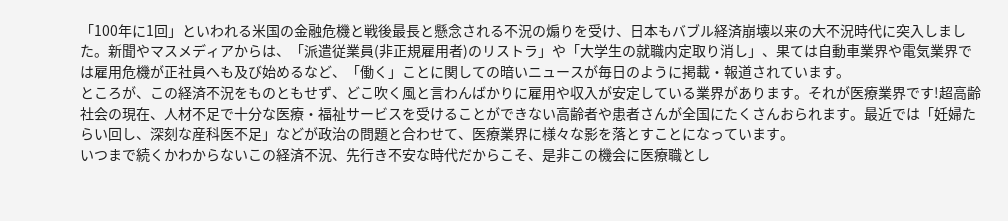「100年に1回」といわれる米国の金融危機と戦後最長と懸念される不況の煽りを受け、日本もバブル経済崩壊以来の大不況時代に突入しました。新聞やマスメディアからは、「派遣従業員(非正規雇用者)のリストラ」や「大学生の就職内定取り消し」、果ては自動車業界や電気業界では雇用危機が正社員へも及び始めるなど、「働く」ことに関しての暗いニュースが毎日のように掲載・報道されています。
ところが、この経済不況をものともせず、どこ吹く風と言わんばかりに雇用や収入が安定している業界があります。それが医療業界です!超高齢社会の現在、人材不足で十分な医療・福祉サービスを受けることができない高齢者や患者さんが全国にたくさんおられます。最近では「妊婦たらい回し、深刻な産科医不足」などが政治の問題と合わせて、医療業界に様々な影を落とすことになっています。
いつまで続くかわからないこの経済不況、先行き不安な時代だからこそ、是非この機会に医療職とし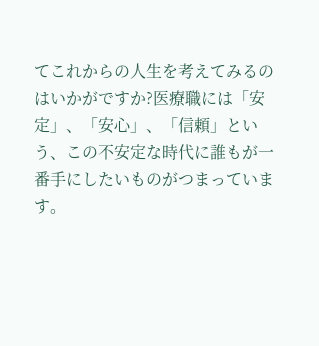てこれからの人生を考えてみるのはいかがですか?医療職には「安定」、「安心」、「信頼」という、この不安定な時代に誰もが一番手にしたいものがつまっています。